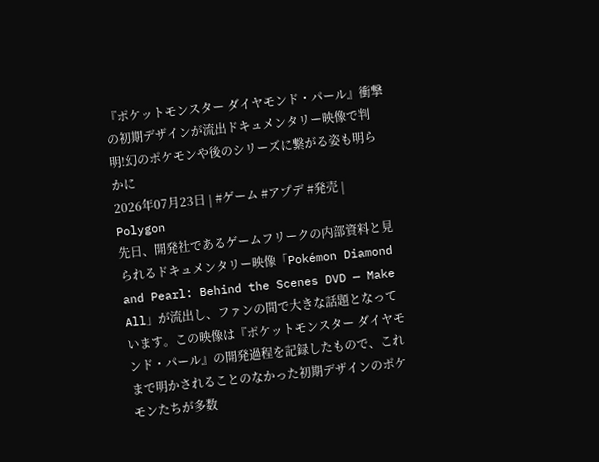『ポケットモンスター ダイヤモンド・パール』衝撃の初期デザインが流出ドキュメンタリー映像で判明!幻のポケモンや後のシリーズに繋がる姿も明らかに
2026年07月23日 | #ゲーム #アプデ #発売 | Polygon
先日、開発社であるゲームフリークの内部資料と見られるドキュメンタリー映像「Pokémon Diamond and Pearl: Behind the Scenes DVD — Make All」が流出し、ファンの間で大きな話題となっています。この映像は『ポケットモンスター ダイヤモンド・パール』の開発過程を記録したもので、これまで明かされることのなかった初期デザインのポケモンたちが多数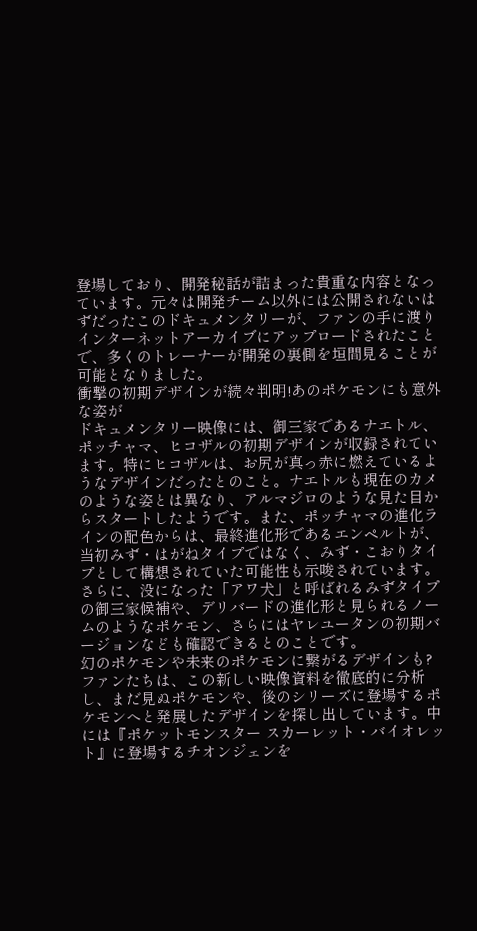登場しており、開発秘話が詰まった貴重な内容となっています。元々は開発チーム以外には公開されないはずだったこのドキュメンタリーが、ファンの手に渡りインターネットアーカイブにアップロードされたことで、多くのトレーナーが開発の裏側を垣間見ることが可能となりました。
衝撃の初期デザインが続々判明!あのポケモンにも意外な姿が
ドキュメンタリー映像には、御三家であるナエトル、ポッチャマ、ヒコザルの初期デザインが収録されています。特にヒコザルは、お尻が真っ赤に燃えているようなデザインだったとのこと。ナエトルも現在のカメのような姿とは異なり、アルマジロのような見た目からスタートしたようです。また、ポッチャマの進化ラインの配色からは、最終進化形であるエンペルトが、当初みず・はがねタイプではなく、みず・こおりタイプとして構想されていた可能性も示唆されています。さらに、没になった「アワ犬」と呼ばれるみずタイプの御三家候補や、デリバードの進化形と見られるノームのようなポケモン、さらにはヤレユータンの初期バージョンなども確認できるとのことです。
幻のポケモンや未来のポケモンに繋がるデザインも?
ファンたちは、この新しい映像資料を徹底的に分析し、まだ見ぬポケモンや、後のシリーズに登場するポケモンへと発展したデザインを探し出しています。中には『ポケットモンスター スカーレット・バイオレット』に登場するチオンジェンを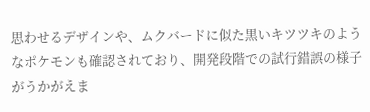思わせるデザインや、ムクバードに似た黒いキツツキのようなポケモンも確認されており、開発段階での試行錯誤の様子がうかがえま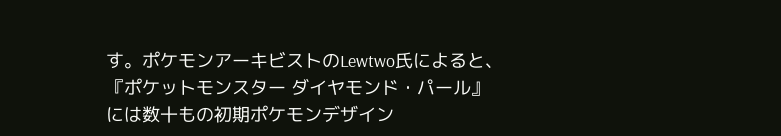す。ポケモンアーキビストのLewtwo氏によると、『ポケットモンスター ダイヤモンド・パール』には数十もの初期ポケモンデザイン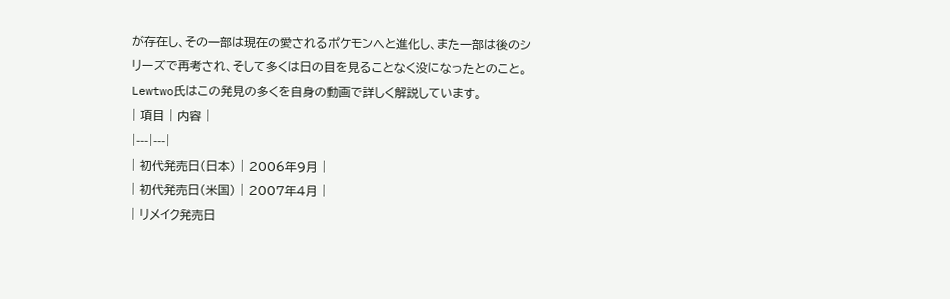が存在し、その一部は現在の愛されるポケモンへと進化し、また一部は後のシリーズで再考され、そして多くは日の目を見ることなく没になったとのこと。Lewtwo氏はこの発見の多くを自身の動画で詳しく解説しています。
| 項目 | 内容 |
|---|---|
| 初代発売日(日本) | 2006年9月 |
| 初代発売日(米国) | 2007年4月 |
| リメイク発売日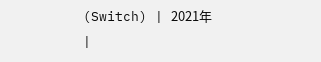(Switch) | 2021年 |